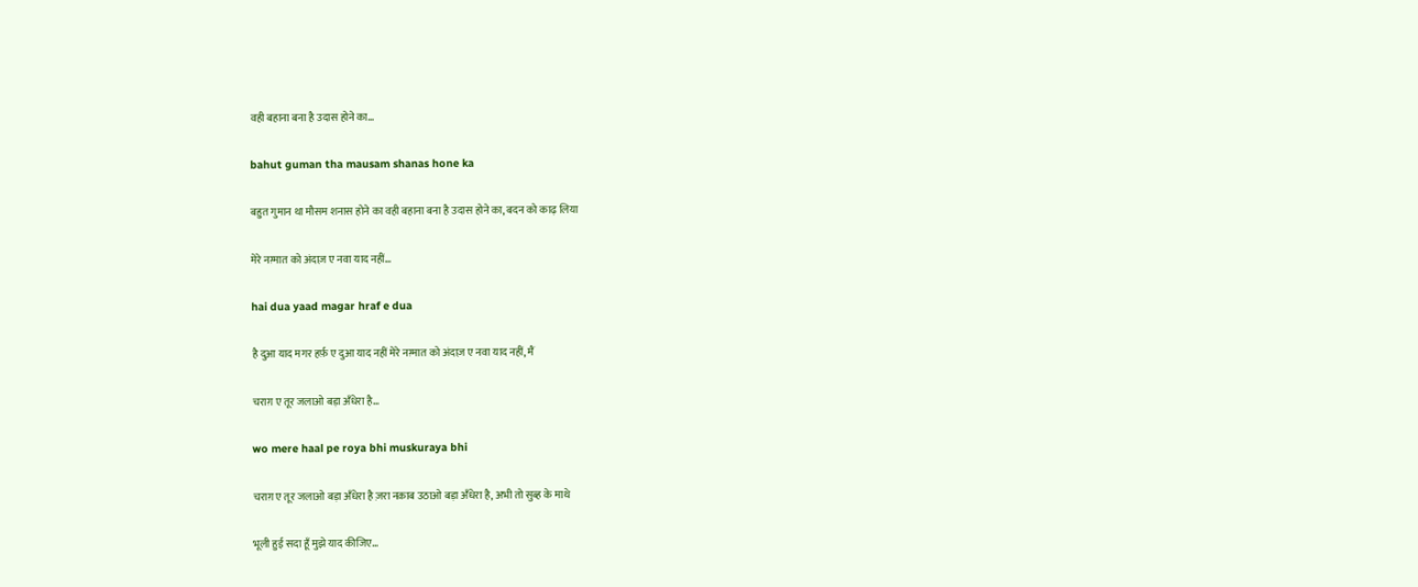वही बहाना बना है उदास होने का…

bahut guman tha mausam shanas hone ka

बहुत गुमान था मौसम शनास होने का वही बहाना बना है उदास होने का, बदन को काढ़ लिया

मेरे नग़्मात को अंदाज़ ए नवा याद नहीं…

hai dua yaad magar hraf e dua

है दुआ याद मगर हर्फ़ ए दुआ याद नहीं मेरे नग़्मात को अंदाज़ ए नवा याद नहीं, मैं

चराग़ ए तूर जलाओ बड़ा अँधेरा है…

wo mere haal pe roya bhi muskuraya bhi

चराग़ ए तूर जलाओ बड़ा अँधेरा है ज़रा नक़ाब उठाओ बड़ा अँधेरा है, अभी तो सुब्ह के माथे

भूली हुई सदा हूँ मुझे याद कीजिए…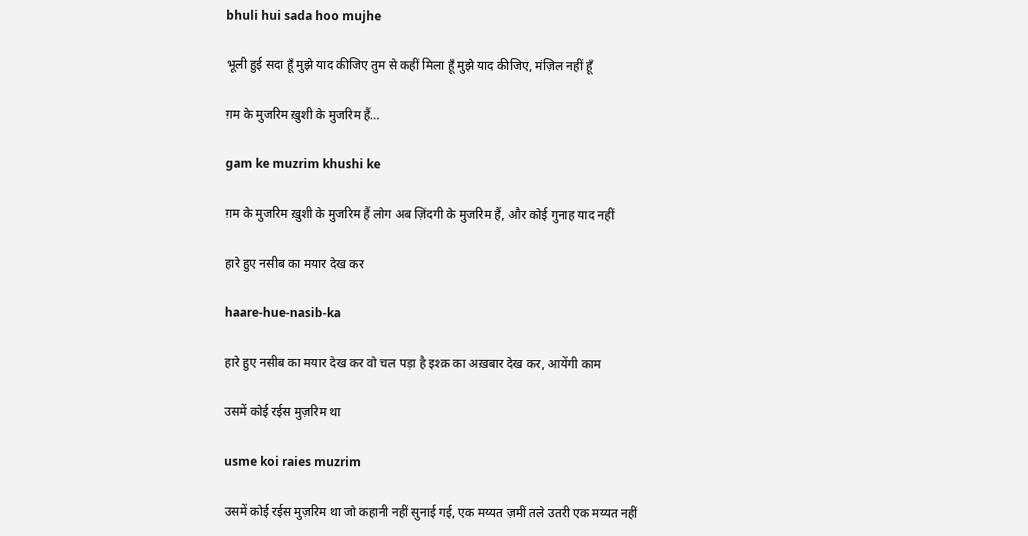bhuli hui sada hoo mujhe

भूली हुई सदा हूँ मुझे याद कीजिए तुम से कहीं मिला हूँ मुझे याद कीजिए, मंज़िल नहीं हूँ

ग़म के मुजरिम ख़ुशी के मुजरिम हैं…

gam ke muzrim khushi ke

ग़म के मुजरिम ख़ुशी के मुजरिम हैं लोग अब ज़िंदगी के मुजरिम हैं, और कोई गुनाह याद नहीं

हारे हुए नसीब का मयार देख कर

haare-hue-nasib-ka

हारे हुए नसीब का मयार देख कर वो चल पड़ा है इश्क़ का अख़बार देख कर, आयेंगी काम

उसमें कोई रईस मुज़रिम था

usme koi raies muzrim

उसमें कोई रईस मुज़रिम था जो कहानी नहीं सुनाई गई, एक मय्यत ज़मीं तले उतरी एक मय्यत नहीं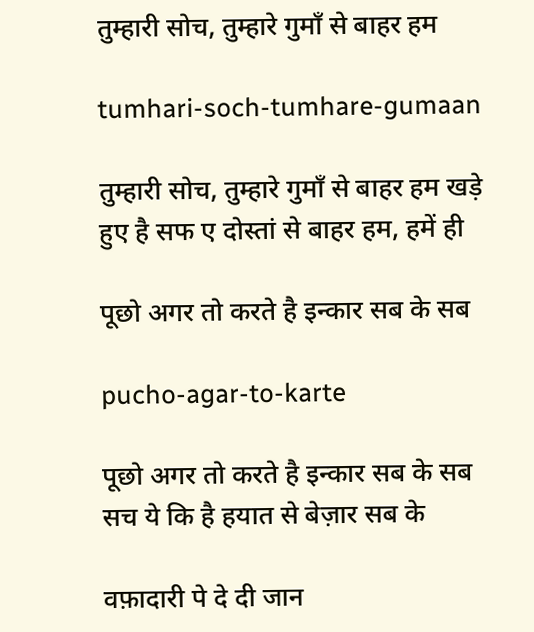तुम्हारी सोच, तुम्हारे गुमाँ से बाहर हम

tumhari-soch-tumhare-gumaan

तुम्हारी सोच, तुम्हारे गुमाँ से बाहर हम खड़े हुए है सफ ए दोस्तां से बाहर हम, हमें ही

पूछो अगर तो करते है इन्कार सब के सब

pucho-agar-to-karte

पूछो अगर तो करते है इन्कार सब के सब सच ये कि है हयात से बेज़ार सब के

वफ़ादारी पे दे दी जान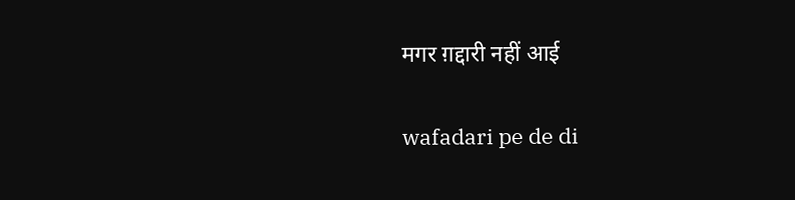मगर ग़द्दारी नहीं आई

wafadari pe de di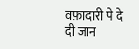वफ़ादारी पे दे दी जान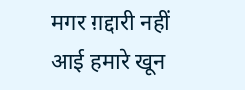मगर ग़द्दारी नहीं आई हमारे खून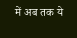में अब तक ये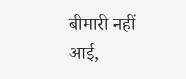बीमारी नहीं आई,